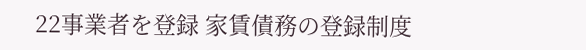22事業者を登録 家賃債務の登録制度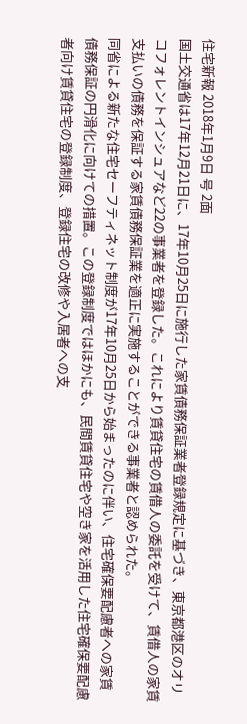住宅新報 2018年1月9日 号 2面
国土交通省は17年12月21日に、17年10月25日に施行した家賃債務保証業者登録規定に基づき、東京都港区のオリコフォレントインシュアなど22の事業者を登録した。これにより賃貸住宅の賃借人の委託を受けて、賃借人の家賃支払いの債務を保証する家賃債務保証業を適正に実施することができる事業者と認められた。
同省による新たな住宅セーフティネット制度が17年10月25日から始まったのに伴い、住宅確保要配慮者への家賃債務保証の円滑化に向けての措置。この登録制度ではほかにも、民間賃貸住宅や空き家を活用した住宅確保要配慮者向け賃貸住宅の登録制度、登録住宅の改修や入居者への支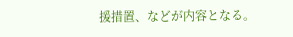援措置、などが内容となる。